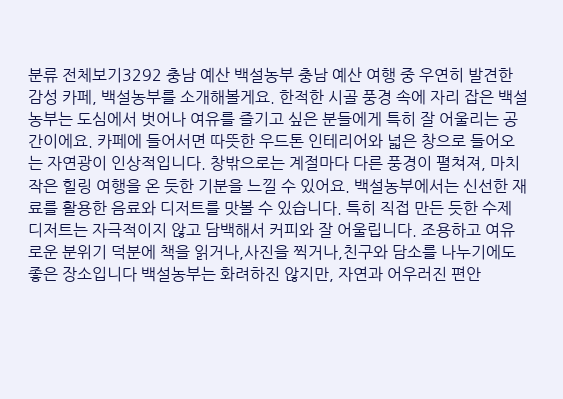분류 전체보기3292 충남 예산 백설농부 충남 예산 여행 중 우연히 발견한 감성 카페, 백설농부를 소개해볼게요. 한적한 시골 풍경 속에 자리 잡은 백설농부는 도심에서 벗어나 여유를 즐기고 싶은 분들에게 특히 잘 어울리는 공간이에요. 카페에 들어서면 따뜻한 우드톤 인테리어와 넓은 창으로 들어오는 자연광이 인상적입니다. 창밖으로는 계절마다 다른 풍경이 펼쳐져, 마치 작은 힐링 여행을 온 듯한 기분을 느낄 수 있어요. 백설농부에서는 신선한 재료를 활용한 음료와 디저트를 맛볼 수 있습니다. 특히 직접 만든 듯한 수제 디저트는 자극적이지 않고 담백해서 커피와 잘 어울립니다. 조용하고 여유로운 분위기 덕분에 책을 읽거나,사진을 찍거나,친구와 담소를 나누기에도 좋은 장소입니다 백설농부는 화려하진 않지만, 자연과 어우러진 편안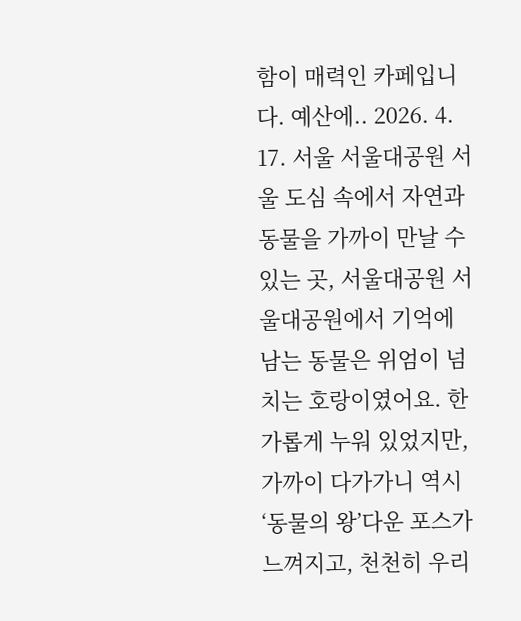함이 매력인 카페입니다. 예산에.. 2026. 4. 17. 서울 서울대공원 서울 도심 속에서 자연과 동물을 가까이 만날 수 있는 곳, 서울대공원 서울대공원에서 기억에 남는 동물은 위엄이 넘치는 호랑이였어요. 한가롭게 누워 있었지만, 가까이 다가가니 역시 ‘동물의 왕’다운 포스가 느껴지고, 천천히 우리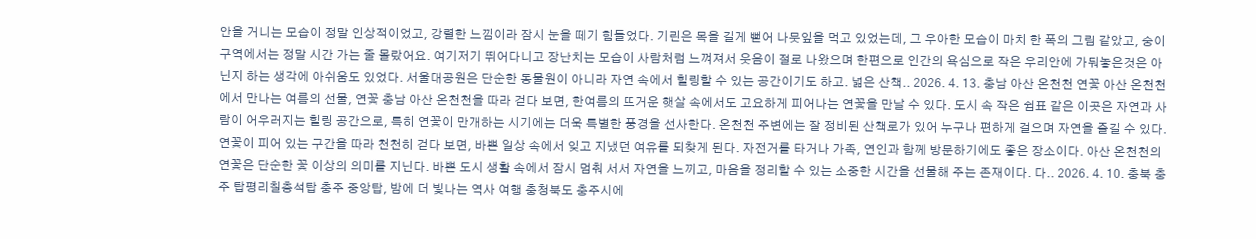안을 거니는 모습이 정말 인상적이었고, 강렬한 느낌이라 잠시 눈을 떼기 힘들었다. 기린은 목을 길게 뻗어 나뭇잎을 먹고 있었는데, 그 우아한 모습이 마치 한 폭의 그림 같았고, 숭이 구역에서는 정말 시간 가는 줄 몰랐어요. 여기저기 뛰어다니고 장난치는 모습이 사람처럼 느껴져서 웃음이 절로 나왔으며 한편으로 인간의 욕심으로 작은 우리안에 가둬놓은것은 아닌지 하는 생각에 아쉬움도 있었다. 서울대공원은 단순한 동물원이 아니라 자연 속에서 힐링할 수 있는 공간이기도 하고. 넓은 산책.. 2026. 4. 13. 충남 아산 온천천 연꽃 아산 온천천에서 만나는 여름의 선물, 연꽃 충남 아산 온천천을 따라 걷다 보면, 한여름의 뜨거운 햇살 속에서도 고요하게 피어나는 연꽃을 만날 수 있다. 도시 속 작은 쉼표 같은 이곳은 자연과 사람이 어우러지는 힐링 공간으로, 특히 연꽃이 만개하는 시기에는 더욱 특별한 풍경을 선사한다. 온천천 주변에는 잘 정비된 산책로가 있어 누구나 편하게 걸으며 자연을 즐길 수 있다. 연꽃이 피어 있는 구간을 따라 천천히 걷다 보면, 바쁜 일상 속에서 잊고 지냈던 여유를 되찾게 된다. 자전거를 타거나 가족, 연인과 함께 방문하기에도 좋은 장소이다. 아산 온천천의 연꽃은 단순한 꽃 이상의 의미를 지닌다. 바쁜 도시 생활 속에서 잠시 멈춰 서서 자연을 느끼고, 마음을 정리할 수 있는 소중한 시간을 선물해 주는 존재이다. 다.. 2026. 4. 10. 충북 충주 탑평리칠층석탑 충주 중앙탑, 밤에 더 빛나는 역사 여행 충청북도 충주시에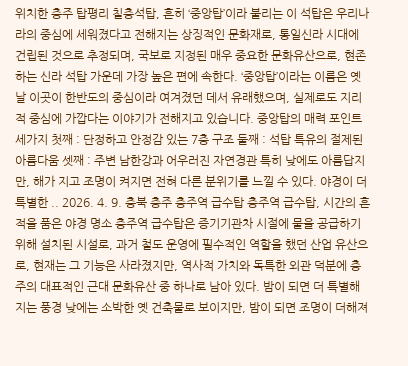위치한 충주 탑평리 칠층석탑, 흔히 ‘중앙탑’이라 불리는 이 석탑은 우리나라의 중심에 세워졌다고 전해지는 상징적인 문화재로, 통일신라 시대에 건립된 것으로 추정되며, 국보로 지정된 매우 중요한 문화유산으로, 현존하는 신라 석탑 가운데 가장 높은 편에 속한다. ‘중앙탑’이라는 이름은 옛날 이곳이 한반도의 중심이라 여겨졌던 데서 유래했으며, 실제로도 지리적 중심에 가깝다는 이야기가 전해지고 있습니다. 중앙탑의 매력 포인트 세가지 첫째 : 단정하고 안정감 있는 7층 구조 둘째 : 석탑 특유의 절제된 아름다움 셋째 : 주변 남한강과 어우러진 자연경관 특히 낮에도 아름답지만, 해가 지고 조명이 켜지면 전혀 다른 분위기를 느낄 수 있다. 야경이 더 특별한 .. 2026. 4. 9. 충북 충주 충주역 급수탑 충주역 급수탑, 시간의 흔적을 품은 야경 명소 충주역 급수탑은 증기기관차 시절에 물을 공급하기 위해 설치된 시설로, 과거 철도 운영에 필수적인 역할을 했던 산업 유산으로, 현재는 그 기능은 사라졌지만, 역사적 가치와 독특한 외관 덕분에 충주의 대표적인 근대 문화유산 중 하나로 남아 있다. 밤이 되면 더 특별해지는 풍경 낮에는 소박한 옛 건축물로 보이지만, 밤이 되면 조명이 더해져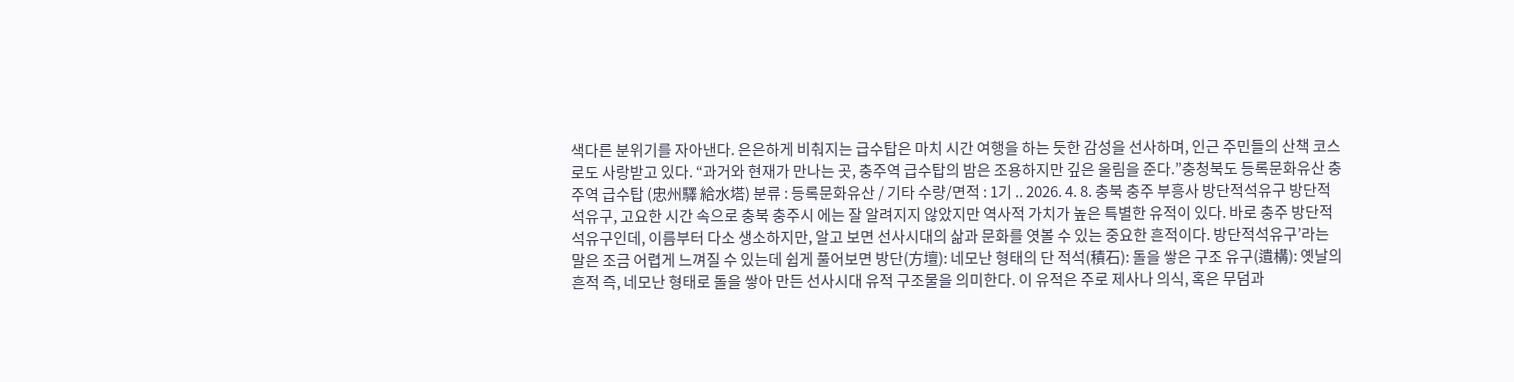색다른 분위기를 자아낸다. 은은하게 비춰지는 급수탑은 마치 시간 여행을 하는 듯한 감성을 선사하며, 인근 주민들의 산책 코스로도 사랑받고 있다. “과거와 현재가 만나는 곳, 충주역 급수탑의 밤은 조용하지만 깊은 울림을 준다.”충청북도 등록문화유산 충주역 급수탑 (忠州驛 給水塔) 분류 : 등록문화유산 / 기타 수량/면적 : 1기 .. 2026. 4. 8. 충북 충주 부흥사 방단적석유구 방단적석유구, 고요한 시간 속으로 충북 충주시 에는 잘 알려지지 않았지만 역사적 가치가 높은 특별한 유적이 있다. 바로 충주 방단적석유구인데, 이름부터 다소 생소하지만, 알고 보면 선사시대의 삶과 문화를 엿볼 수 있는 중요한 흔적이다. 방단적석유구’라는 말은 조금 어렵게 느껴질 수 있는데 쉽게 풀어보면 방단(方壇): 네모난 형태의 단 적석(積石): 돌을 쌓은 구조 유구(遺構): 옛날의 흔적 즉, 네모난 형태로 돌을 쌓아 만든 선사시대 유적 구조물을 의미한다. 이 유적은 주로 제사나 의식, 혹은 무덤과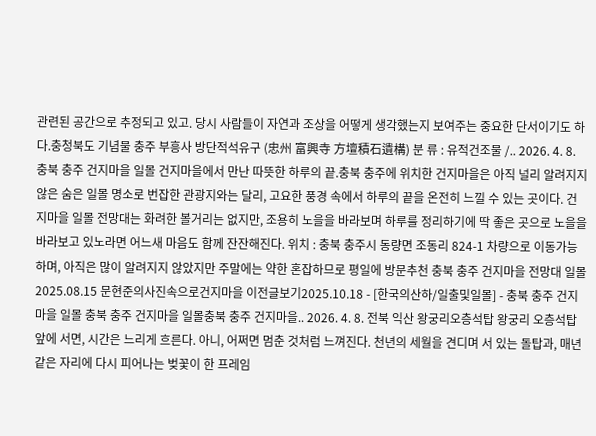관련된 공간으로 추정되고 있고. 당시 사람들이 자연과 조상을 어떻게 생각했는지 보여주는 중요한 단서이기도 하다.충청북도 기념물 충주 부흥사 방단적석유구 (忠州 富興寺 方壇積石遺構) 분 류 : 유적건조물 /.. 2026. 4. 8. 충북 충주 건지마을 일몰 건지마을에서 만난 따뜻한 하루의 끝.충북 충주에 위치한 건지마을은 아직 널리 알려지지 않은 숨은 일몰 명소로 번잡한 관광지와는 달리, 고요한 풍경 속에서 하루의 끝을 온전히 느낄 수 있는 곳이다. 건지마을 일몰 전망대는 화려한 볼거리는 없지만, 조용히 노을을 바라보며 하루를 정리하기에 딱 좋은 곳으로 노을을 바라보고 있노라면 어느새 마음도 함께 잔잔해진다. 위치 : 충북 충주시 동량면 조동리 824-1 차량으로 이동가능하며, 아직은 많이 알려지지 않았지만 주말에는 약한 혼잡하므로 평일에 방문추천 충북 충주 건지마을 전망대 일몰 2025.08.15 문현준의사진속으로건지마을 이전글보기2025.10.18 - [한국의산하/일출및일몰] - 충북 충주 건지마을 일몰 충북 충주 건지마을 일몰충북 충주 건지마을.. 2026. 4. 8. 전북 익산 왕궁리오층석탑 왕궁리 오층석탑 앞에 서면, 시간은 느리게 흐른다. 아니, 어쩌면 멈춘 것처럼 느껴진다. 천년의 세월을 견디며 서 있는 돌탑과, 매년 같은 자리에 다시 피어나는 벚꽃이 한 프레임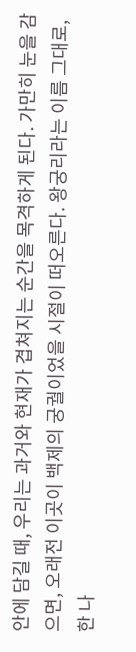안에 담길 때, 우리는 과거와 현재가 겹쳐지는 순간을 목격하게 된다. 가만히 눈을 감으면, 오래전 이곳이 백제의 궁궐이었을 시절이 떠오른다. 왕궁리라는 이름 그대로, 한 나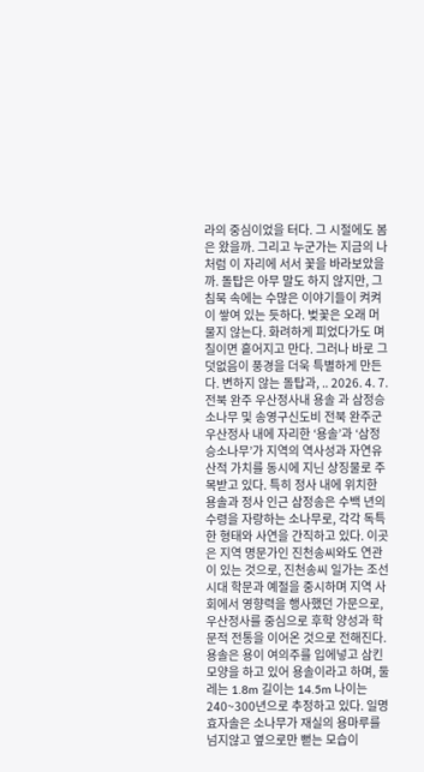라의 중심이었을 터다. 그 시절에도 봄은 왔을까. 그리고 누군가는 지금의 나처럼 이 자리에 서서 꽃을 바라보았을까. 돌탑은 아무 말도 하지 않지만, 그 침묵 속에는 수많은 이야기들이 켜켜이 쌓여 있는 듯하다. 벚꽃은 오래 머물지 않는다. 화려하게 피었다가도 며칠이면 흩어지고 만다. 그러나 바로 그 덧없음이 풍경을 더욱 특별하게 만든다. 변하지 않는 돌탑과, .. 2026. 4. 7. 전북 완주 우산정사내 용솔 과 삼정승소나무 및 송영구신도비 전북 완주군 우산정사 내에 자리한 ‘용솔’과 ‘삼정승소나무’가 지역의 역사성과 자연유산적 가치를 동시에 지닌 상징물로 주목받고 있다. 특히 정사 내에 위치한 용솔과 정사 인근 삼정송은 수백 년의 수령을 자랑하는 소나무로, 각각 독특한 형태와 사연을 간직하고 있다. 이곳은 지역 명문가인 진천송씨와도 연관이 있는 것으로, 진천송씨 일가는 조선시대 학문과 예절을 중시하며 지역 사회에서 영향력을 행사했던 가문으로, 우산정사를 중심으로 후학 양성과 학문적 전통을 이어온 것으로 전해진다. 용솔은 용이 여의주를 입에넣고 삼킨 모양을 하고 있어 용솔이라고 하며, 둘레는 1.8m 길이는 14.5m 나이는 240~300년으로 추정하고 있다. 일명 효자솔은 소나무가 재실의 용마루를 넘지않고 옆으로만 뻗는 모습이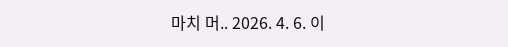마치 머.. 2026. 4. 6. 이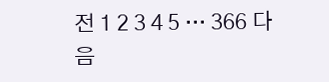전 1 2 3 4 5 ··· 366 다음